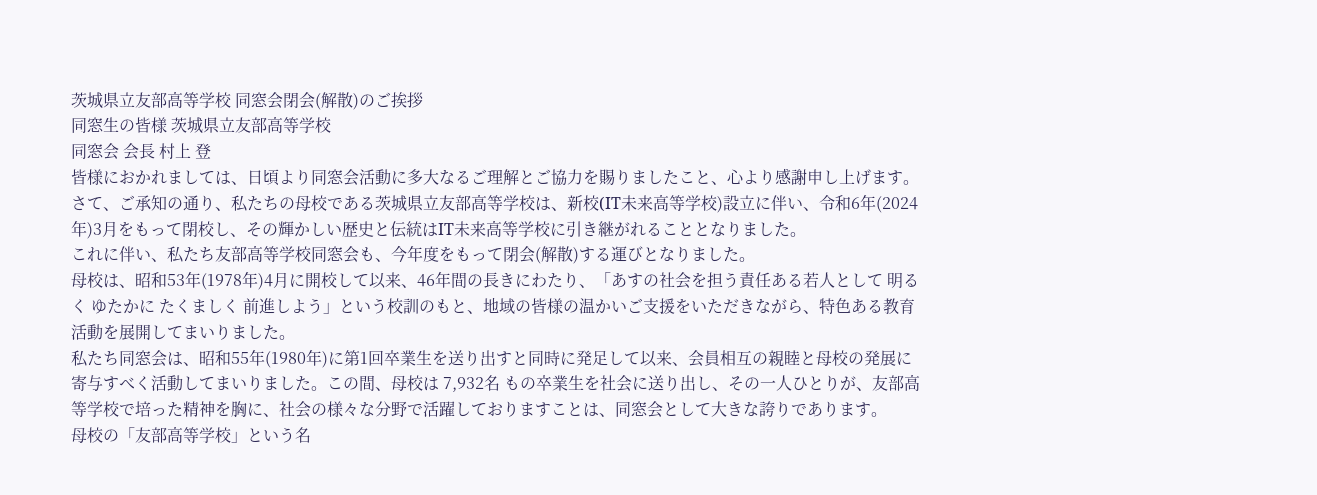茨城県立友部高等学校 同窓会閉会(解散)のご挨拶
同窓生の皆様 茨城県立友部高等学校
同窓会 会長 村上 登
皆様におかれましては、日頃より同窓会活動に多大なるご理解とご協力を賜りましたこと、心より感謝申し上げます。
さて、ご承知の通り、私たちの母校である茨城県立友部高等学校は、新校(IT未来高等学校)設立に伴い、令和6年(2024年)3月をもって閉校し、その輝かしい歴史と伝統はIT未来高等学校に引き継がれることとなりました。
これに伴い、私たち友部高等学校同窓会も、今年度をもって閉会(解散)する運びとなりました。
母校は、昭和53年(1978年)4月に開校して以来、46年間の長きにわたり、「あすの社会を担う責任ある若人として 明るく ゆたかに たくましく 前進しよう」という校訓のもと、地域の皆様の温かいご支援をいただきながら、特色ある教育活動を展開してまいりました。
私たち同窓会は、昭和55年(1980年)に第1回卒業生を送り出すと同時に発足して以来、会員相互の親睦と母校の発展に寄与すべく活動してまいりました。この間、母校は 7,932名 もの卒業生を社会に送り出し、その一人ひとりが、友部高等学校で培った精神を胸に、社会の様々な分野で活躍しておりますことは、同窓会として大きな誇りであります。
母校の「友部高等学校」という名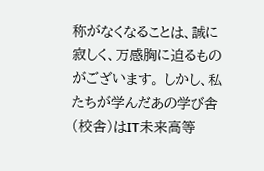称がなくなることは、誠に寂しく、万感胸に迫るものがございます。 しかし、私たちが学んだあの学び舎(校舎)はIT未来高等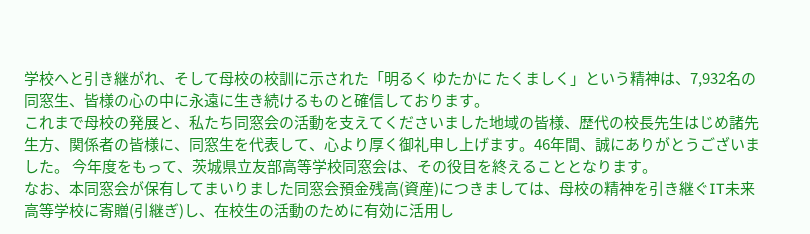学校へと引き継がれ、そして母校の校訓に示された「明るく ゆたかに たくましく」という精神は、7,932名の同窓生、皆様の心の中に永遠に生き続けるものと確信しております。
これまで母校の発展と、私たち同窓会の活動を支えてくださいました地域の皆様、歴代の校長先生はじめ諸先生方、関係者の皆様に、同窓生を代表して、心より厚く御礼申し上げます。46年間、誠にありがとうございました。 今年度をもって、茨城県立友部高等学校同窓会は、その役目を終えることとなります。
なお、本同窓会が保有してまいりました同窓会預金残高(資産)につきましては、母校の精神を引き継ぐIT未来高等学校に寄贈(引継ぎ)し、在校生の活動のために有効に活用し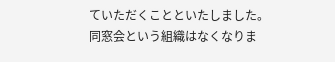ていただくことといたしました。
同窓会という組織はなくなりま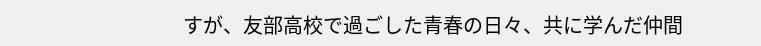すが、友部高校で過ごした青春の日々、共に学んだ仲間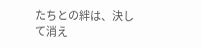たちとの絆は、決して消え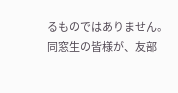るものではありません。
同窓生の皆様が、友部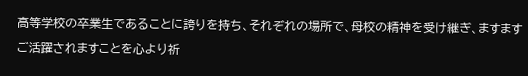高等学校の卒業生であることに誇りを持ち、それぞれの場所で、母校の精神を受け継ぎ、ますますご活躍されますことを心より祈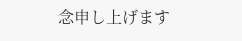念申し上げます